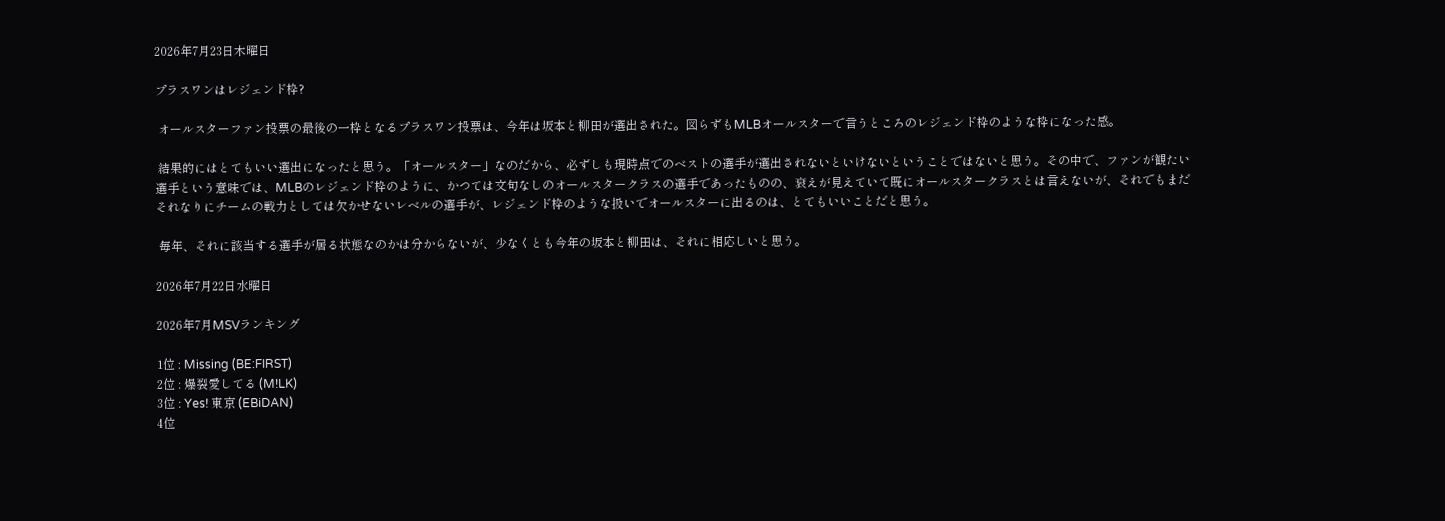2026年7月23日木曜日

プラスワンはレジェンド枠?

 オールスターファン投票の最後の一枠となるプラスワン投票は、今年は坂本と柳田が選出された。図らずもMLBオールスターで言うところのレジェンド枠のような枠になった感。

 結果的にはとてもいい選出になったと思う。「オールスター」なのだから、必ずしも現時点でのベストの選手が選出されないといけないということではないと思う。その中で、ファンが観たい選手という意味では、MLBのレジェンド枠のように、かつては文句なしのオールスタークラスの選手であったものの、衰えが見えていて既にオールスタークラスとは言えないが、それでもまだそれなりにチームの戦力としては欠かせないレベルの選手が、レジェンド枠のような扱いでオールスターに出るのは、とてもいいことだと思う。

 毎年、それに該当する選手が居る状態なのかは分からないが、少なくとも今年の坂本と柳田は、それに相応しいと思う。

2026年7月22日水曜日

2026年7月MSVランキング

1位 : Missing (BE:FIRST)
2位 : 爆裂愛してる (M!LK)
3位 : Yes! 東京 (EBiDAN)
4位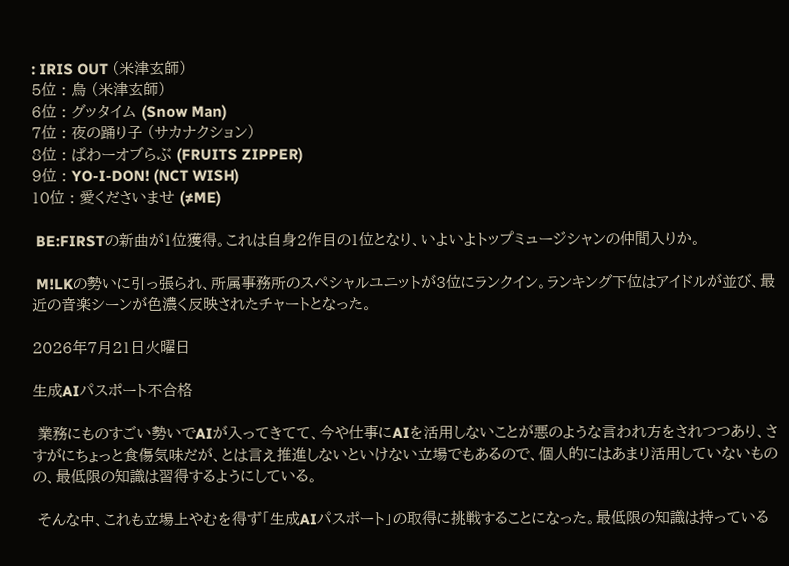: IRIS OUT (米津玄師)
5位 : 烏 (米津玄師)
6位 : グッタイム (Snow Man)
7位 : 夜の踊り子 (サカナクション)
8位 : ぱわーオブらぶ (FRUITS ZIPPER)
9位 : YO-I-DON! (NCT WISH)
10位 : 愛くださいませ (≠ME)

 BE:FIRSTの新曲が1位獲得。これは自身2作目の1位となり、いよいよトップミュージシャンの仲間入りか。

 M!LKの勢いに引っ張られ、所属事務所のスペシャルユニットが3位にランクイン。ランキング下位はアイドルが並び、最近の音楽シーンが色濃く反映されたチャートとなった。

2026年7月21日火曜日

生成AIパスポート不合格

 業務にものすごい勢いでAIが入ってきてて、今や仕事にAIを活用しないことが悪のような言われ方をされつつあり、さすがにちょっと食傷気味だが、とは言え推進しないといけない立場でもあるので、個人的にはあまり活用していないものの、最低限の知識は習得するようにしている。

 そんな中、これも立場上やむを得ず「生成AIパスポート」の取得に挑戦することになった。最低限の知識は持っている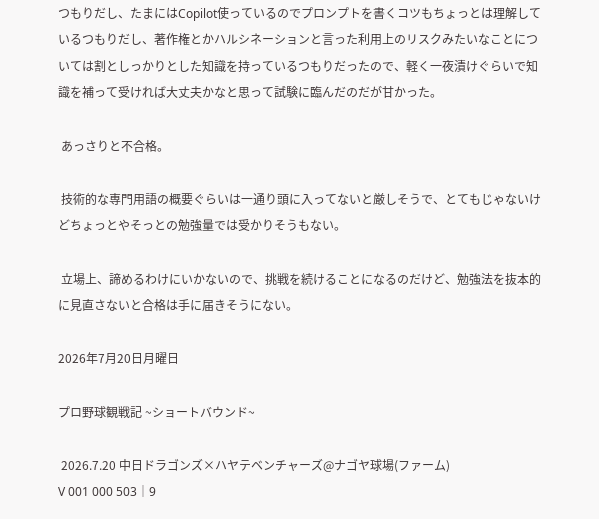つもりだし、たまにはCopilot使っているのでプロンプトを書くコツもちょっとは理解しているつもりだし、著作権とかハルシネーションと言った利用上のリスクみたいなことについては割としっかりとした知識を持っているつもりだったので、軽く一夜漬けぐらいで知識を補って受ければ大丈夫かなと思って試験に臨んだのだが甘かった。

 あっさりと不合格。

 技術的な専門用語の概要ぐらいは一通り頭に入ってないと厳しそうで、とてもじゃないけどちょっとやそっとの勉強量では受かりそうもない。

 立場上、諦めるわけにいかないので、挑戦を続けることになるのだけど、勉強法を抜本的に見直さないと合格は手に届きそうにない。

2026年7月20日月曜日

プロ野球観戦記 ~ショートバウンド~

 2026.7.20 中日ドラゴンズ×ハヤテベンチャーズ@ナゴヤ球場(ファーム)
V 001 000 503│9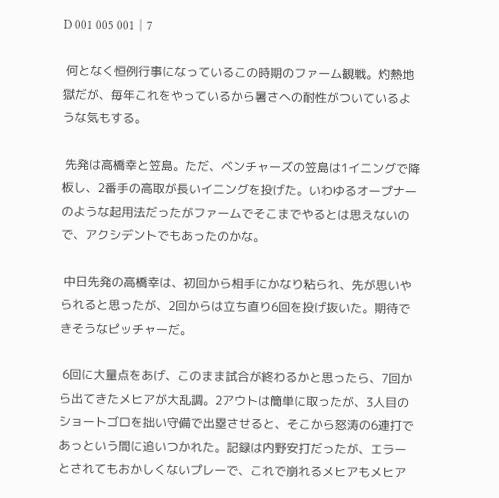D 001 005 001│7

 何となく恒例行事になっているこの時期のファーム観戦。灼熱地獄だが、毎年これをやっているから暑さへの耐性がついているような気もする。

 先発は高橋幸と笠島。ただ、ベンチャーズの笠島は1イニングで降板し、2番手の高取が長いイニングを投げた。いわゆるオープナーのような起用法だったがファームでそこまでやるとは思えないので、アクシデントでもあったのかな。

 中日先発の高橋幸は、初回から相手にかなり粘られ、先が思いやられると思ったが、2回からは立ち直り6回を投げ抜いた。期待できそうなピッチャーだ。

 6回に大量点をあげ、このまま試合が終わるかと思ったら、7回から出てきたメヒアが大乱調。2アウトは簡単に取ったが、3人目のショートゴロを拙い守備で出塁させると、そこから怒涛の6連打であっという間に追いつかれた。記録は内野安打だったが、エラーとされてもおかしくないプレーで、これで崩れるメヒアもメヒア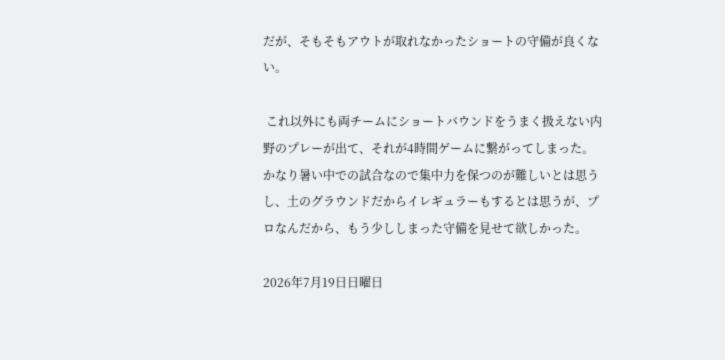だが、そもそもアウトが取れなかったショートの守備が良くない。

 これ以外にも両チームにショートバウンドをうまく扱えない内野のプレーが出て、それが4時間ゲームに繋がってしまった。かなり暑い中での試合なので集中力を保つのが難しいとは思うし、土のグラウンドだからイレギュラーもするとは思うが、プロなんだから、もう少ししまった守備を見せて欲しかった。

2026年7月19日日曜日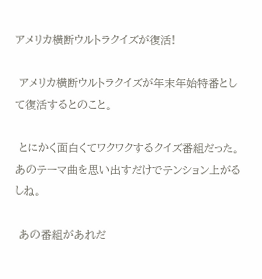アメリカ横断ウルトラクイズが復活!

 アメリカ横断ウルトラクイズが年末年始特番として復活するとのこと。

 とにかく面白くてワクワクするクイズ番組だった。あのテーマ曲を思い出すだけでテンション上がるしね。

 あの番組があれだ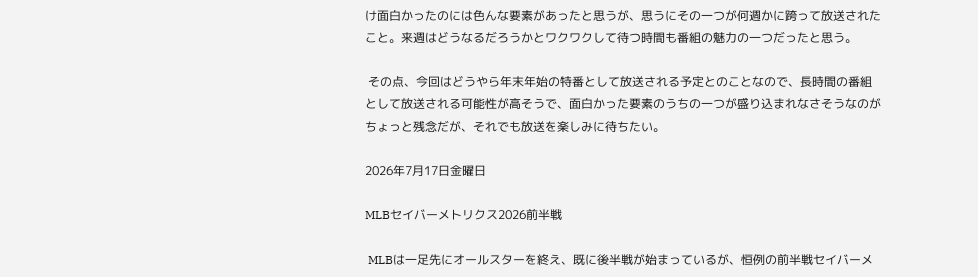け面白かったのには色んな要素があったと思うが、思うにその一つが何週かに跨って放送されたこと。来週はどうなるだろうかとワクワクして待つ時間も番組の魅力の一つだったと思う。

 その点、今回はどうやら年末年始の特番として放送される予定とのことなので、長時間の番組として放送される可能性が高そうで、面白かった要素のうちの一つが盛り込まれなさそうなのがちょっと残念だが、それでも放送を楽しみに待ちたい。

2026年7月17日金曜日

MLBセイバーメトリクス2026前半戦

 MLBは一足先にオールスターを終え、既に後半戦が始まっているが、恒例の前半戦セイバーメ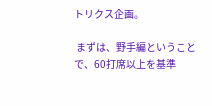トリクス企画。

 まずは、野手編ということで、60打席以上を基準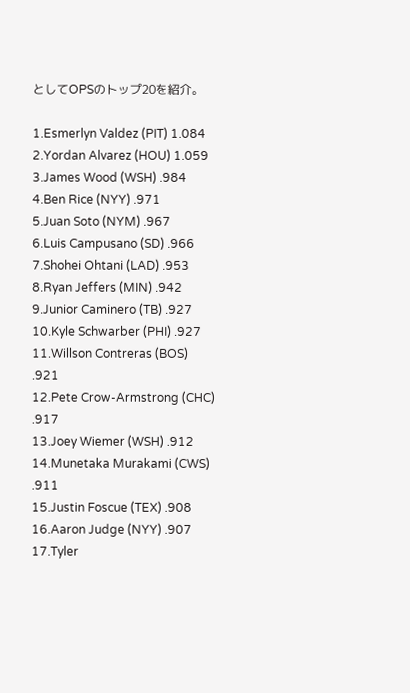としてOPSのトップ20を紹介。

1.Esmerlyn Valdez (PIT) 1.084
2.Yordan Alvarez (HOU) 1.059
3.James Wood (WSH) .984
4.Ben Rice (NYY) .971
5.Juan Soto (NYM) .967
6.Luis Campusano (SD) .966
7.Shohei Ohtani (LAD) .953
8.Ryan Jeffers (MIN) .942
9.Junior Caminero (TB) .927
10.Kyle Schwarber (PHI) .927
11.Willson Contreras (BOS) .921
12.Pete Crow-Armstrong (CHC) .917
13.Joey Wiemer (WSH) .912
14.Munetaka Murakami (CWS) .911
15.Justin Foscue (TEX) .908
16.Aaron Judge (NYY) .907
17.Tyler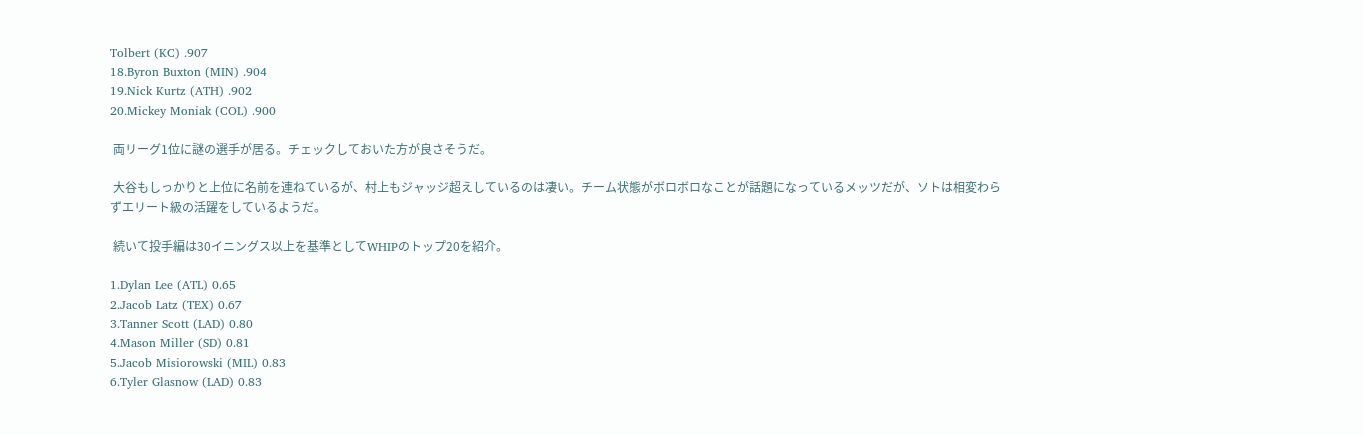Tolbert (KC) .907
18.Byron Buxton (MIN) .904
19.Nick Kurtz (ATH) .902
20.Mickey Moniak (COL) .900

 両リーグ1位に謎の選手が居る。チェックしておいた方が良さそうだ。

 大谷もしっかりと上位に名前を連ねているが、村上もジャッジ超えしているのは凄い。チーム状態がボロボロなことが話題になっているメッツだが、ソトは相変わらずエリート級の活躍をしているようだ。

 続いて投手編は30イニングス以上を基準としてWHIPのトップ20を紹介。

1.Dylan Lee (ATL) 0.65
2.Jacob Latz (TEX) 0.67
3.Tanner Scott (LAD) 0.80
4.Mason Miller (SD) 0.81
5.Jacob Misiorowski (MIL) 0.83
6.Tyler Glasnow (LAD) 0.83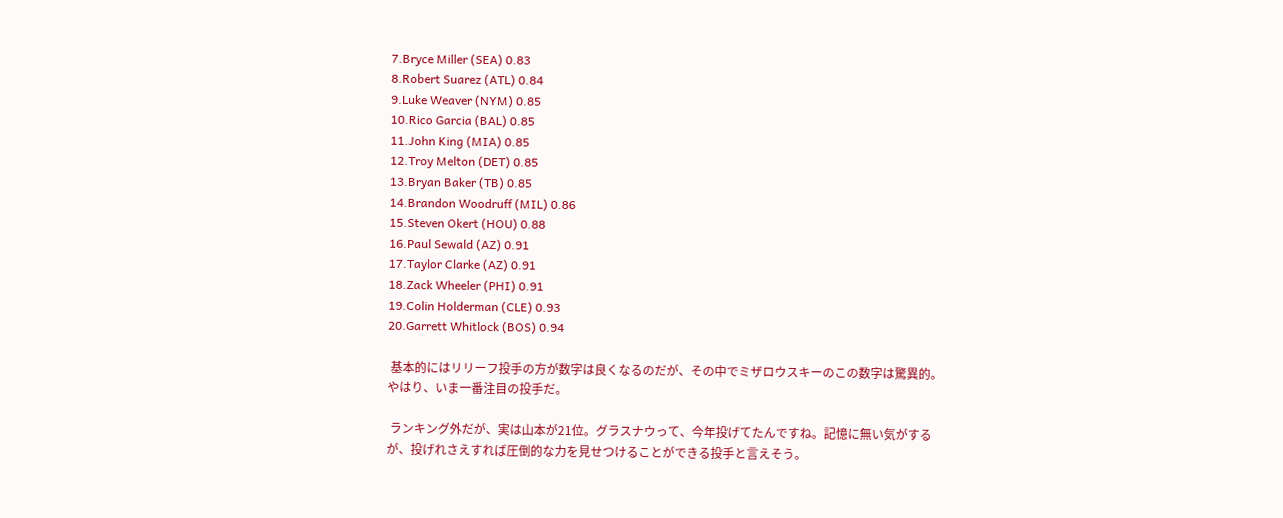7.Bryce Miller (SEA) 0.83
8.Robert Suarez (ATL) 0.84
9.Luke Weaver (NYM) 0.85
10.Rico Garcia (BAL) 0.85
11.John King (MIA) 0.85
12.Troy Melton (DET) 0.85
13.Bryan Baker (TB) 0.85
14.Brandon Woodruff (MIL) 0.86
15.Steven Okert (HOU) 0.88
16.Paul Sewald (AZ) 0.91
17.Taylor Clarke (AZ) 0.91
18.Zack Wheeler (PHI) 0.91
19.Colin Holderman (CLE) 0.93
20.Garrett Whitlock (BOS) 0.94

 基本的にはリリーフ投手の方が数字は良くなるのだが、その中でミザロウスキーのこの数字は驚異的。やはり、いま一番注目の投手だ。

 ランキング外だが、実は山本が21位。グラスナウって、今年投げてたんですね。記憶に無い気がするが、投げれさえすれば圧倒的な力を見せつけることができる投手と言えそう。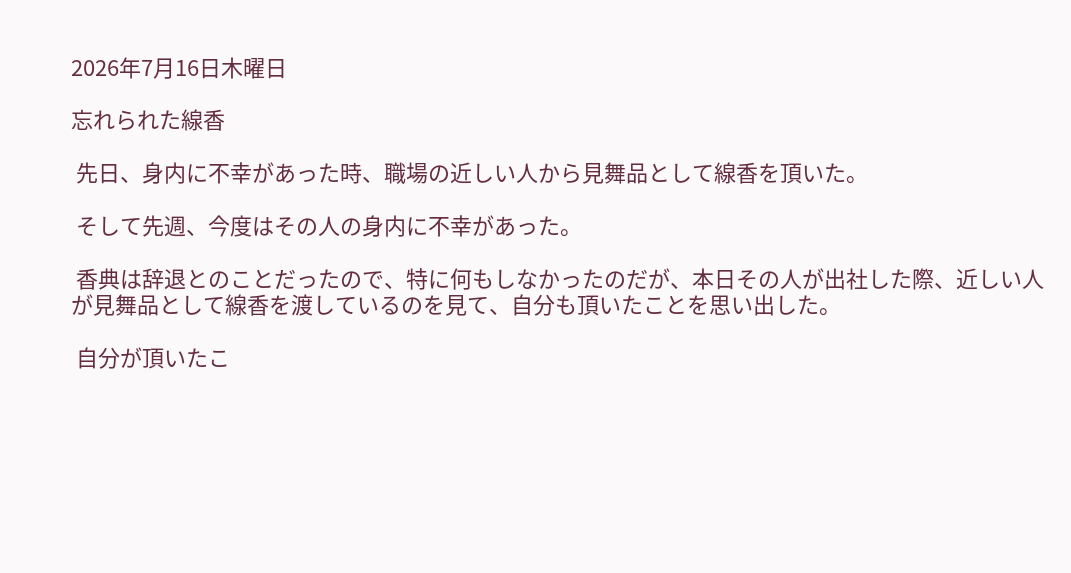2026年7月16日木曜日

忘れられた線香

 先日、身内に不幸があった時、職場の近しい人から見舞品として線香を頂いた。

 そして先週、今度はその人の身内に不幸があった。

 香典は辞退とのことだったので、特に何もしなかったのだが、本日その人が出社した際、近しい人が見舞品として線香を渡しているのを見て、自分も頂いたことを思い出した。

 自分が頂いたこ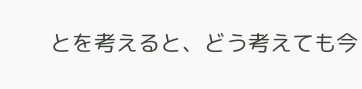とを考えると、どう考えても今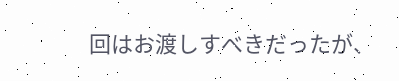回はお渡しすべきだったが、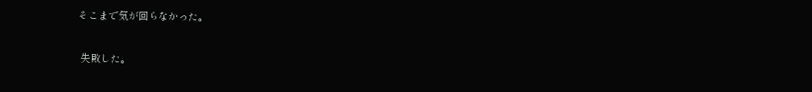そこまで気が回らなかった。

 失敗した。